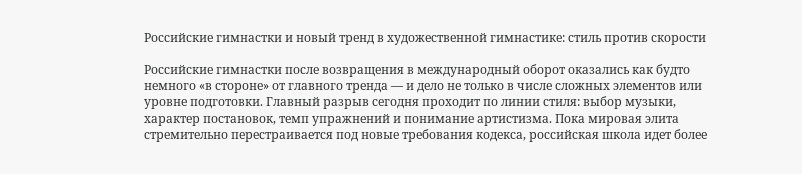Российские гимнастки и новый тренд в художественной гимнастике: стиль против скорости

Российские гимнастки после возвращения в международный оборот оказались как будто немного «в стороне» от главного тренда — и дело не только в числе сложных элементов или уровне подготовки. Главный разрыв сегодня проходит по линии стиля: выбор музыки, характер постановок, темп упражнений и понимание артистизма. Пока мировая элита стремительно перестраивается под новые требования кодекса, российская школа идет более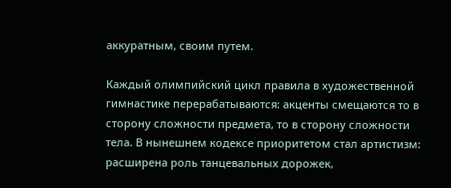аккуратным, своим путем.

Каждый олимпийский цикл правила в художественной гимнастике перерабатываются: акценты смещаются то в сторону сложности предмета, то в сторону сложности тела. В нынешнем кодексе приоритетом стал артистизм: расширена роль танцевальных дорожек,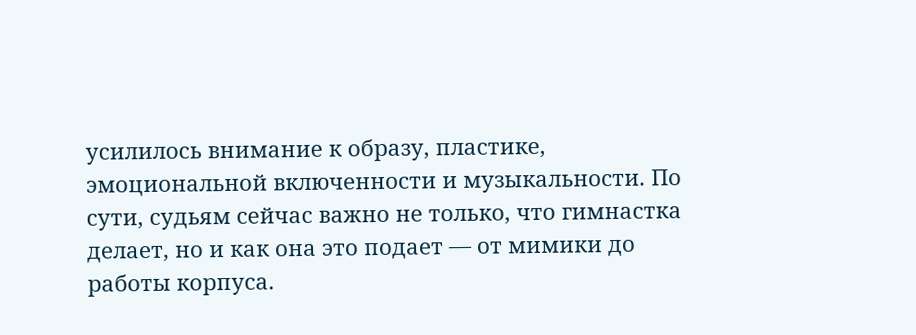усилилось внимание к образу, пластике, эмоциональной включенности и музыкальности. По сути, судьям сейчас важно не только, что гимнастка делает, но и как она это подает — от мимики до работы корпуса.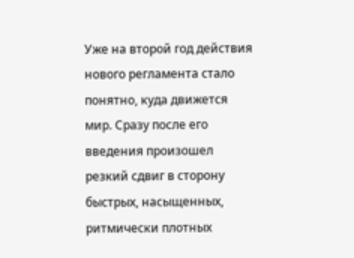Уже на второй год действия нового регламента стало понятно, куда движется мир. Сразу после его введения произошел резкий сдвиг в сторону быстрых, насыщенных, ритмически плотных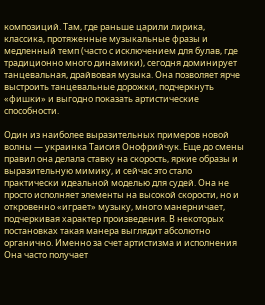композиций. Там, где раньше царили лирика, классика, протяженные музыкальные фразы и медленный темп (часто с исключением для булав, где традиционно много динамики), сегодня доминирует танцевальная, драйвовая музыка. Она позволяет ярче выстроить танцевальные дорожки, подчеркнуть «фишки» и выгодно показать артистические способности.

Один из наиболее выразительных примеров новой волны — украинка Таисия Онофрийчук. Еще до смены правил она делала ставку на скорость, яркие образы и выразительную мимику, и сейчас это стало практически идеальной моделью для судей. Она не просто исполняет элементы на высокой скорости, но и откровенно «играет» музыку, много манерничает, подчеркивая характер произведения. В некоторых постановках такая манера выглядит абсолютно органично. Именно за счет артистизма и исполнения Она часто получает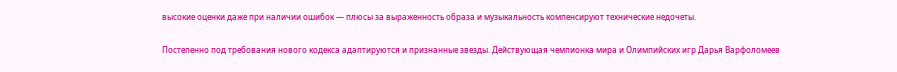высокие оценки даже при наличии ошибок — плюсы за выраженность образа и музыкальность компенсируют технические недочеты.

Постепенно под требования нового кодекса адаптируются и признанные звезды. Действующая чемпионка мира и Олимпийских игр Дарья Варфоломеев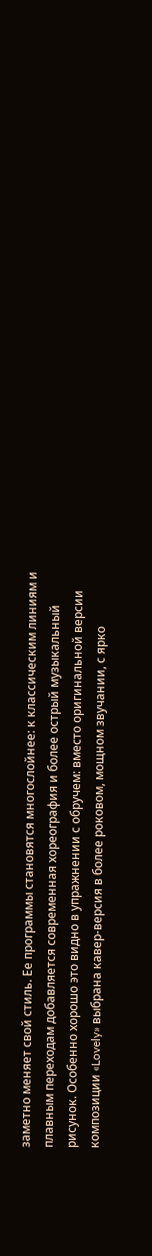заметно меняет свой стиль. Ее программы становятся многослойнее: к классическим линиям и плавным переходам добавляется современная хореография и более острый музыкальный рисунок. Особенно хорошо это видно в упражнении с обручем: вместо оригинальной версии композиции «Lovely» выбрана кавер-версия в более роковом, мощном звучании, с ярко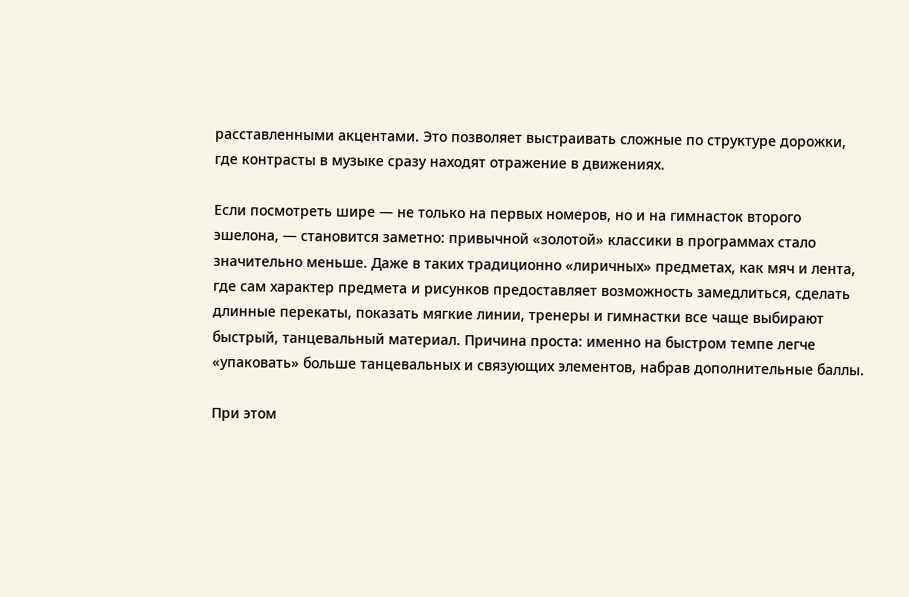расставленными акцентами. Это позволяет выстраивать сложные по структуре дорожки, где контрасты в музыке сразу находят отражение в движениях.

Если посмотреть шире — не только на первых номеров, но и на гимнасток второго эшелона, — становится заметно: привычной «золотой» классики в программах стало значительно меньше. Даже в таких традиционно «лиричных» предметах, как мяч и лента, где сам характер предмета и рисунков предоставляет возможность замедлиться, сделать длинные перекаты, показать мягкие линии, тренеры и гимнастки все чаще выбирают быстрый, танцевальный материал. Причина проста: именно на быстром темпе легче «упаковать» больше танцевальных и связующих элементов, набрав дополнительные баллы.

При этом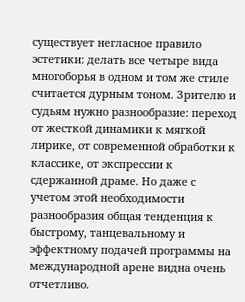существует негласное правило эстетики: делать все четыре вида многоборья в одном и том же стиле считается дурным тоном. Зрителю и судьям нужно разнообразие: переход от жесткой динамики к мягкой лирике, от современной обработки к классике, от экспрессии к сдержанной драме. Но даже с учетом этой необходимости разнообразия общая тенденция к быстрому, танцевальному и эффектному подачей программы на международной арене видна очень отчетливо.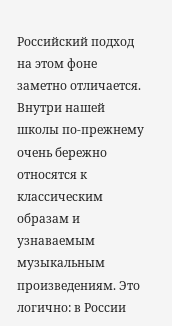Российский подход на этом фоне заметно отличается. Внутри нашей школы по-прежнему очень бережно относятся к классическим образам и узнаваемым музыкальным произведениям. Это логично: в России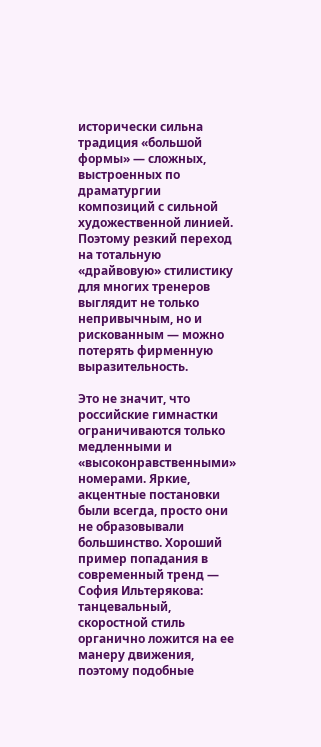исторически сильна традиция «большой формы» — сложных, выстроенных по драматургии композиций с сильной художественной линией. Поэтому резкий переход на тотальную «драйвовую» стилистику для многих тренеров выглядит не только непривычным, но и рискованным — можно потерять фирменную выразительность.

Это не значит, что российские гимнастки ограничиваются только медленными и «высоконравственными» номерами. Яркие, акцентные постановки были всегда, просто они не образовывали большинство. Хороший пример попадания в современный тренд — София Ильтерякова: танцевальный, скоростной стиль органично ложится на ее манеру движения, поэтому подобные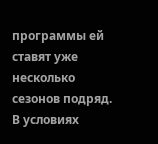программы ей ставят уже несколько сезонов подряд. В условиях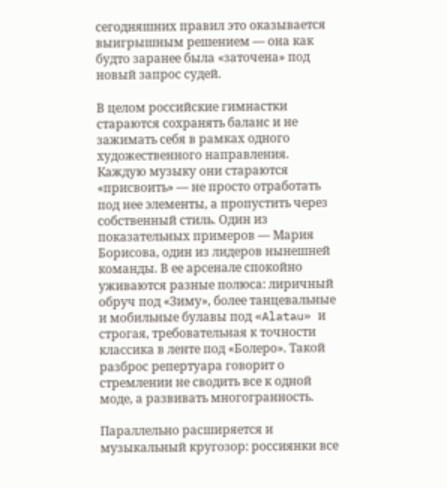сегодняшних правил это оказывается выигрышным решением — она как будто заранее была «заточена» под новый запрос судей.

В целом российские гимнастки стараются сохранять баланс и не зажимать себя в рамках одного художественного направления. Каждую музыку они стараются «присвоить» — не просто отработать под нее элементы, а пропустить через собственный стиль. Один из показательных примеров — Мария Борисова, один из лидеров нынешней команды. В ее арсенале спокойно уживаются разные полюса: лиричный обруч под «Зиму», более танцевальные и мобильные булавы под «Alatau» и строгая, требовательная к точности классика в ленте под «Болеро». Такой разброс репертуара говорит о стремлении не сводить все к одной моде, а развивать многогранность.

Параллельно расширяется и музыкальный кругозор: россиянки все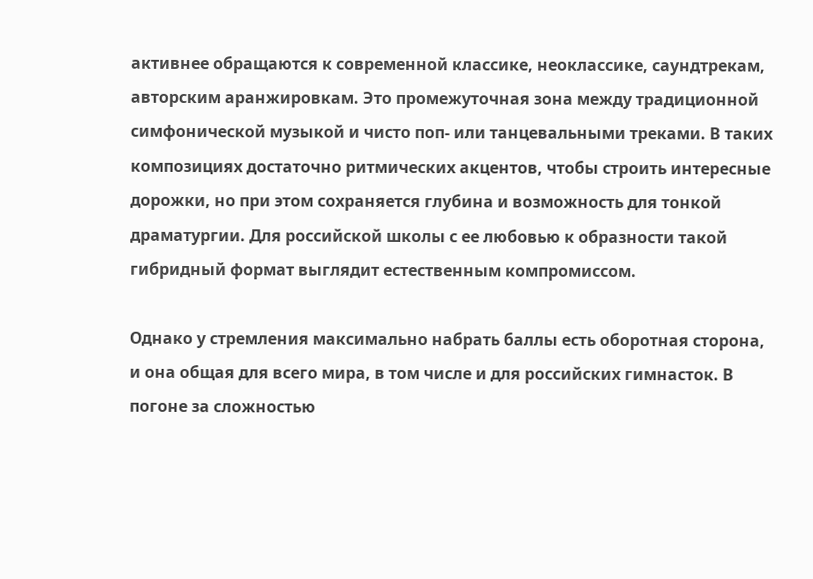активнее обращаются к современной классике, неоклассике, саундтрекам, авторским аранжировкам. Это промежуточная зона между традиционной симфонической музыкой и чисто поп- или танцевальными треками. В таких композициях достаточно ритмических акцентов, чтобы строить интересные дорожки, но при этом сохраняется глубина и возможность для тонкой драматургии. Для российской школы с ее любовью к образности такой гибридный формат выглядит естественным компромиссом.

Однако у стремления максимально набрать баллы есть оборотная сторона, и она общая для всего мира, в том числе и для российских гимнасток. В погоне за сложностью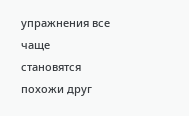упражнения все чаще становятся похожи друг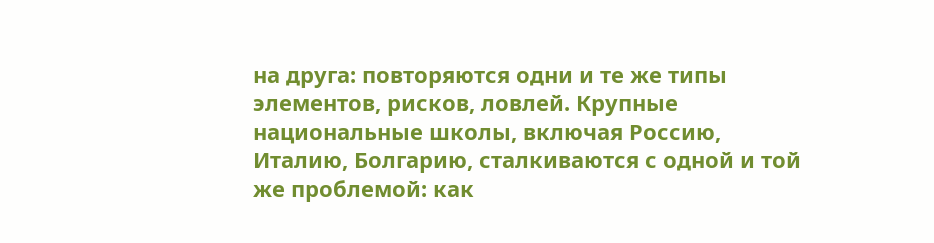на друга: повторяются одни и те же типы элементов, рисков, ловлей. Крупные национальные школы, включая Россию, Италию, Болгарию, сталкиваются с одной и той же проблемой: как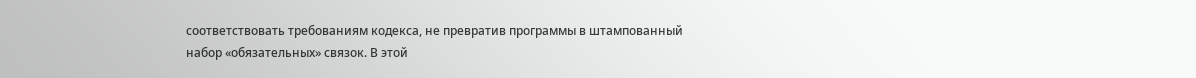соответствовать требованиям кодекса, не превратив программы в штампованный набор «обязательных» связок. В этой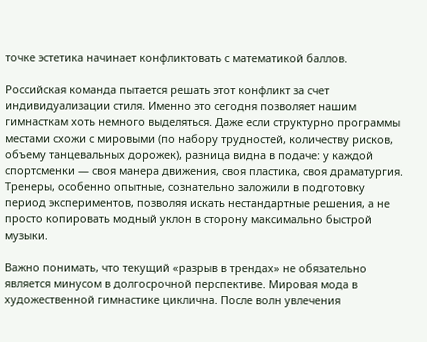точке эстетика начинает конфликтовать с математикой баллов.

Российская команда пытается решать этот конфликт за счет индивидуализации стиля. Именно это сегодня позволяет нашим гимнасткам хоть немного выделяться. Даже если структурно программы местами схожи с мировыми (по набору трудностей, количеству рисков, объему танцевальных дорожек), разница видна в подаче: у каждой спортсменки — своя манера движения, своя пластика, своя драматургия. Тренеры, особенно опытные, сознательно заложили в подготовку период экспериментов, позволяя искать нестандартные решения, а не просто копировать модный уклон в сторону максимально быстрой музыки.

Важно понимать, что текущий «разрыв в трендах» не обязательно является минусом в долгосрочной перспективе. Мировая мода в художественной гимнастике циклична. После волн увлечения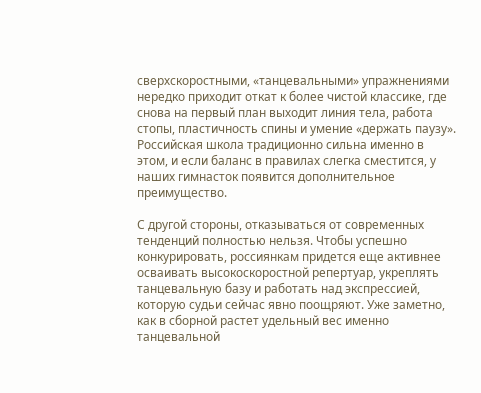сверхскоростными, «танцевальными» упражнениями нередко приходит откат к более чистой классике, где снова на первый план выходит линия тела, работа стопы, пластичность спины и умение «держать паузу». Российская школа традиционно сильна именно в этом, и если баланс в правилах слегка сместится, у наших гимнасток появится дополнительное преимущество.

С другой стороны, отказываться от современных тенденций полностью нельзя. Чтобы успешно конкурировать, россиянкам придется еще активнее осваивать высокоскоростной репертуар, укреплять танцевальную базу и работать над экспрессией, которую судьи сейчас явно поощряют. Уже заметно, как в сборной растет удельный вес именно танцевальной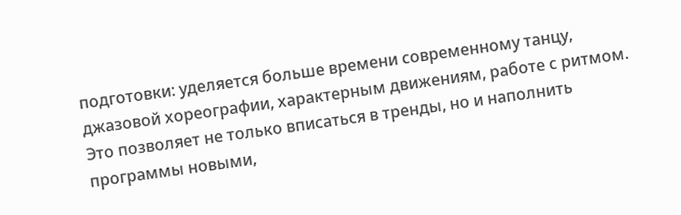подготовки: уделяется больше времени современному танцу, джазовой хореографии, характерным движениям, работе с ритмом. Это позволяет не только вписаться в тренды, но и наполнить программы новыми,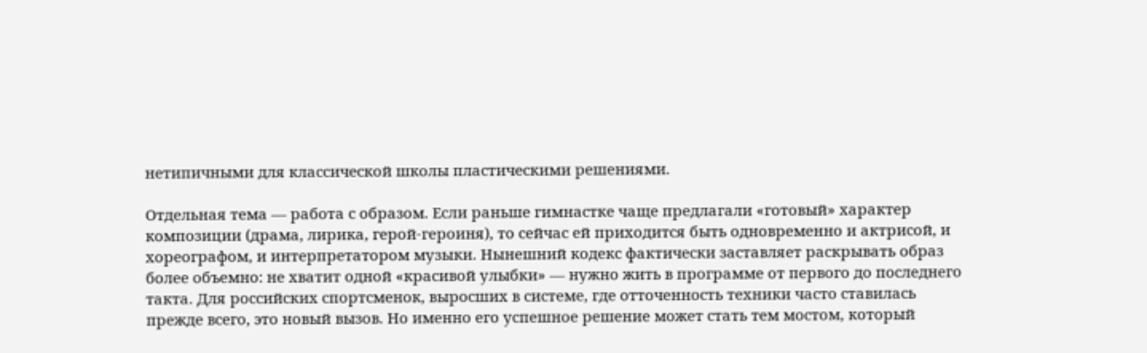нетипичными для классической школы пластическими решениями.

Отдельная тема — работа с образом. Если раньше гимнастке чаще предлагали «готовый» характер композиции (драма, лирика, герой-героиня), то сейчас ей приходится быть одновременно и актрисой, и хореографом, и интерпретатором музыки. Нынешний кодекс фактически заставляет раскрывать образ более объемно: не хватит одной «красивой улыбки» — нужно жить в программе от первого до последнего такта. Для российских спортсменок, выросших в системе, где отточенность техники часто ставилась прежде всего, это новый вызов. Но именно его успешное решение может стать тем мостом, который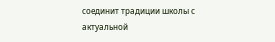соединит традиции школы с актуальной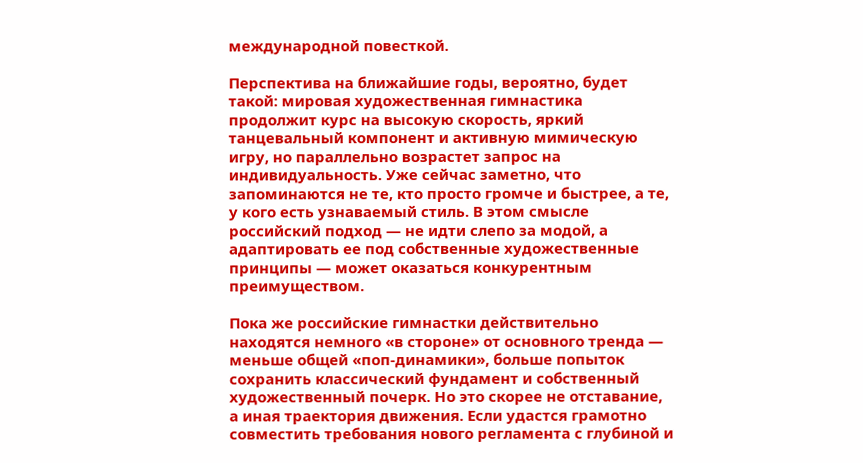международной повесткой.

Перспектива на ближайшие годы, вероятно, будет такой: мировая художественная гимнастика продолжит курс на высокую скорость, яркий танцевальный компонент и активную мимическую игру, но параллельно возрастет запрос на индивидуальность. Уже сейчас заметно, что запоминаются не те, кто просто громче и быстрее, а те, у кого есть узнаваемый стиль. В этом смысле российский подход — не идти слепо за модой, а адаптировать ее под собственные художественные принципы — может оказаться конкурентным преимуществом.

Пока же российские гимнастки действительно находятся немного «в стороне» от основного тренда — меньше общей «поп-динамики», больше попыток сохранить классический фундамент и собственный художественный почерк. Но это скорее не отставание, а иная траектория движения. Если удастся грамотно совместить требования нового регламента с глубиной и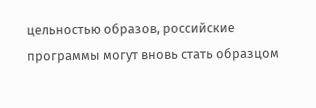цельностью образов, российские программы могут вновь стать образцом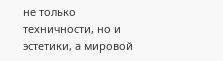не только техничности, но и эстетики, а мировой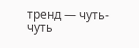тренд — чуть-чуть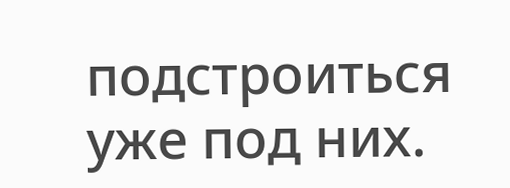подстроиться уже под них.